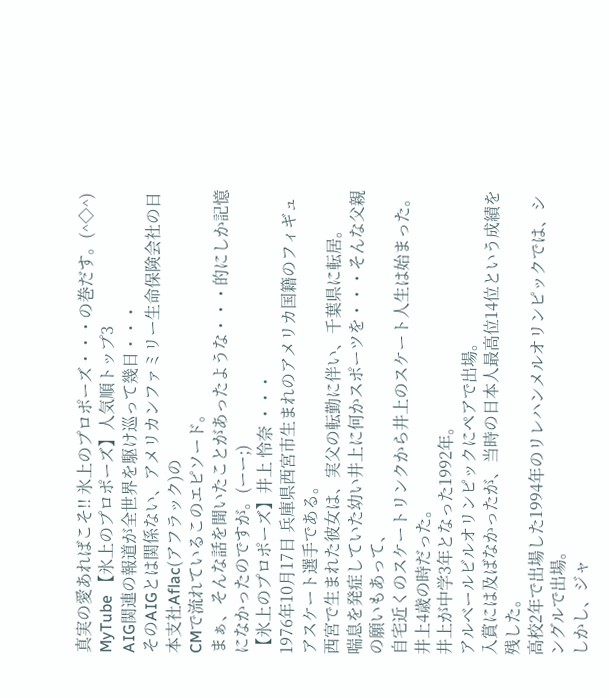真実の愛あればこそ!! 氷上のプロポーズ・・・の巻だす。(^◇^)
MyTube 【氷上のプロポーズ】人気順トップ3
AIG関連の報道が全世界を駆け巡って幾日・・・
そのAIGとは関係ない、アメリカンファミリー生命保険会社の日本支社Aflac(アフラック)の
CMで流れているこのエピソード。
まぁ、そんな話を聞いたことがあったような・・・的にしか記憶になかったのですが。(ーー;)
【氷上のプロポーズ】井上 怜奈 ・・・
1976年10月17日 兵庫県西宮市生まれのアメリカ国籍のフィギュアスケート選手である。
西宮で生まれた彼女は、実父の転勤に伴い、千葉県に転居。
喘息を発症していた幼い井上に何かスポーツを・・・そんな父親の願いもあって、
自宅近くのスケートリンクから井上のスケート人生は始まった。
井上4歳の時だった。
井上が中学3年となった1992年。
アルベールビルオリンピックにペアで出場。
入賞には及ばなかったが、当時の日本人最高位14位という成績を残した。
高校2年で出場した1994年のリレハンメルオリンピックでは、シングルで出場。
しかし、ジャ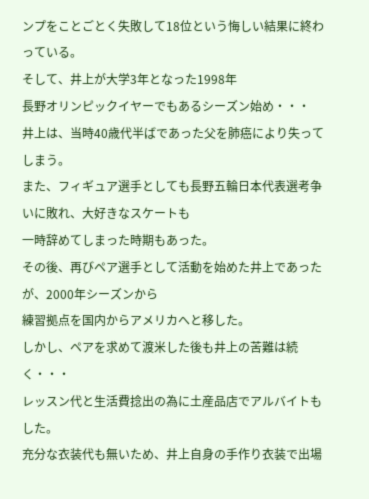ンプをことごとく失敗して18位という悔しい結果に終わっている。
そして、井上が大学3年となった1998年
長野オリンピックイヤーでもあるシーズン始め・・・
井上は、当時40歳代半ばであった父を肺癌により失ってしまう。
また、フィギュア選手としても長野五輪日本代表選考争いに敗れ、大好きなスケートも
一時辞めてしまった時期もあった。
その後、再びペア選手として活動を始めた井上であったが、2000年シーズンから
練習拠点を国内からアメリカへと移した。
しかし、ペアを求めて渡米した後も井上の苦難は続く・・・
レッスン代と生活費捻出の為に土産品店でアルバイトもした。
充分な衣装代も無いため、井上自身の手作り衣装で出場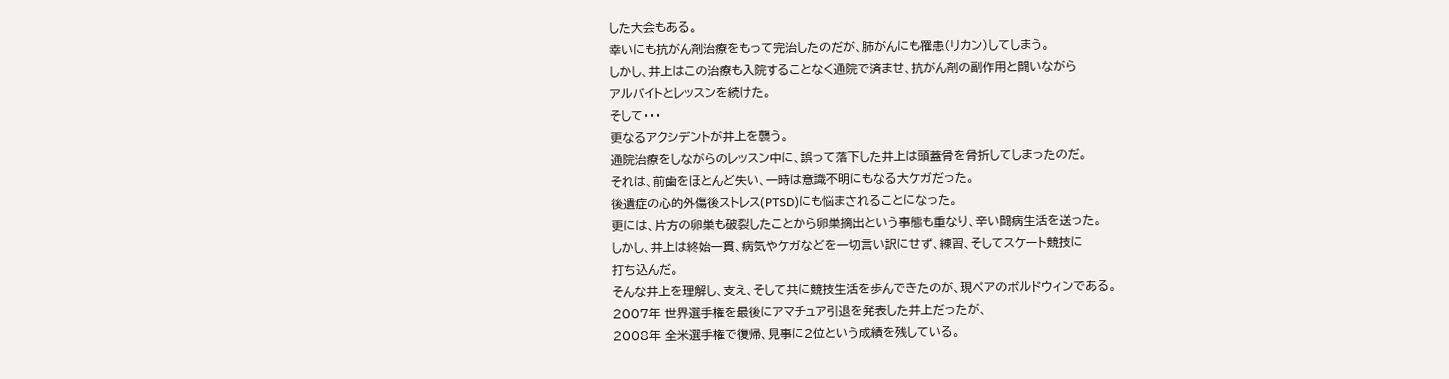した大会もある。
幸いにも抗がん剤治療をもって完治したのだが、肺がんにも罹患(リカン)してしまう。
しかし、井上はこの治療も入院することなく通院で済ませ、抗がん剤の副作用と闘いながら
アルバイトとレッスンを続けた。
そして・・・
更なるアクシデントが井上を襲う。
通院治療をしながらのレッスン中に、誤って落下した井上は頭蓋骨を骨折してしまったのだ。
それは、前歯をほとんど失い、一時は意識不明にもなる大ケガだった。
後遺症の心的外傷後ストレス(PTSD)にも悩まされることになった。
更には、片方の卵巣も破裂したことから卵巣摘出という事態も重なり、辛い闘病生活を送った。
しかし、井上は終始一貫、病気やケガなどを一切言い訳にせず、練習、そしてスケート競技に
打ち込んだ。
そんな井上を理解し、支え、そして共に競技生活を歩んできたのが、現ペアのボルドウィンである。
2007年 世界選手権を最後にアマチュア引退を発表した井上だったが、
2008年 全米選手権で復帰、見事に2位という成績を残している。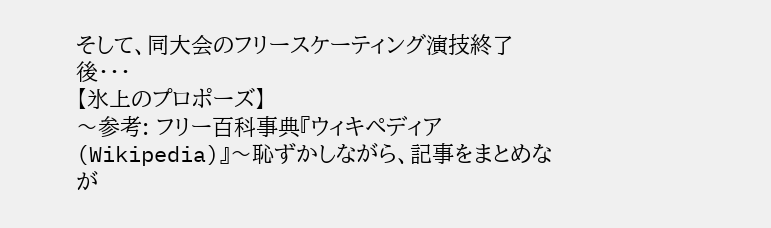そして、同大会のフリースケーティング演技終了後・・・
【氷上のプロポーズ】
〜参考: フリー百科事典『ウィキペディア(Wikipedia)』〜恥ずかしながら、記事をまとめなが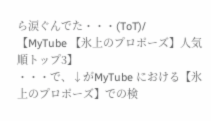ら涙ぐんでた・・・(ToT)/
【MyTube 【氷上のプロポーズ】人気順トップ3】
・・・で、↓がMyTube における【氷上のプロポーズ】での検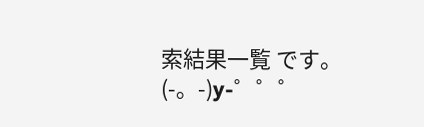索結果一覧 です。
(-。-)y-゜゜゜